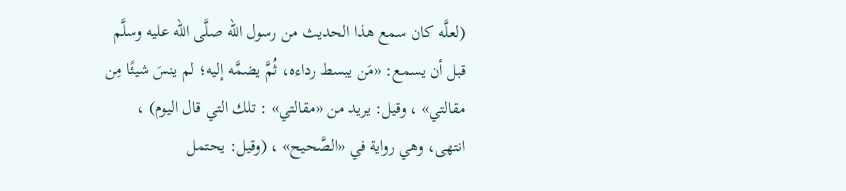(لعلَّه كان سمع هذا الحديث من رسول الله صلَّى الله عليه وسلَّم قبل أن يسمع: «مَن يبسط رداءه، ثُمَّ يضمَّه إليه؛ لم ينسَ شيئًا مِن مقالتي» ، وقيل: يريد من «مقالتي» : تلك التي قال اليوم) ، انتهى، وهي رواية في «الصَّحيح» ، (وقيل: يحتمل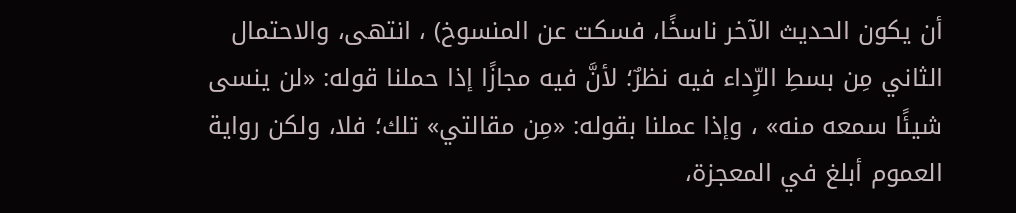أن يكون الحديث الآخر ناسخًا، فسكت عن المنسوخ) ، انتهى، والاحتمال الثاني مِن بسطِ الرِّداء فيه نظرٌ؛ لأنَّ فيه مجازًا إذا حملنا قوله: «لن ينسى شيئًا سمعه منه» ، وإذا عملنا بقوله: «مِن مقالتي» تلك؛ فلا، ولكن رواية العموم أبلغ في المعجزة،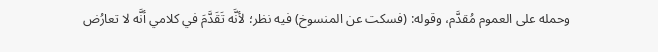وحمله على العموم مُقدَّم، وقوله: (فسكت عن المنسوخ) فيه نظر؛ لأنَّه تَقَدَّمَ في كلامي أنَّه لا تعارُض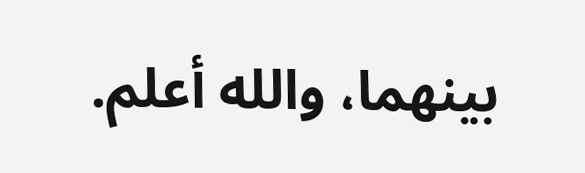بينهما، والله أعلم.